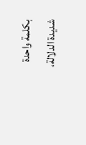بكلمة واحدة شديدة الدلالة،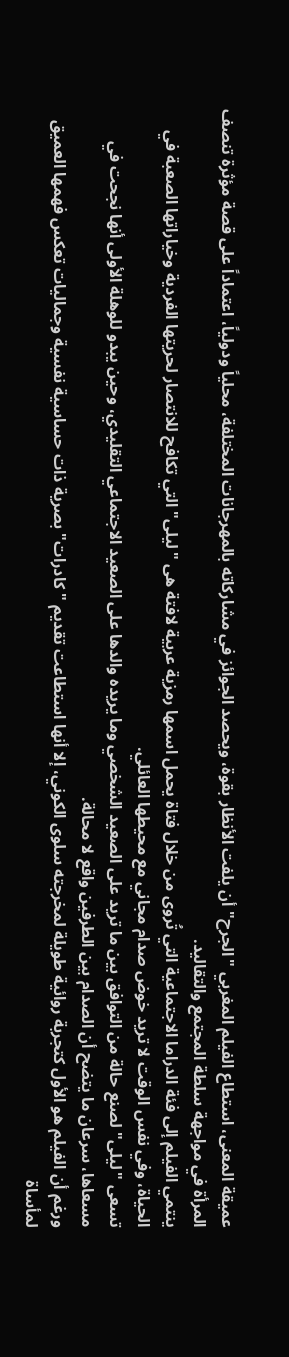عميقة المعنى، استطاع الفيلم المغربي "الجرح" أن يلفت الأنظار بقوة، ويحصد الجوائز في مشاركاته بالمهرجانات المختلفة، محلياً ودولياً، اعتماداً على قصة مؤثرة تنصف المرأة في مواجهة سلطة المجتمع والتقاليد.
ينتمي الفيلم إلى فئة الدراما الاجتماعية التي تُروى من خلال فتاة يحمل اسمها رمزية عربية لافتة هى "ليلى" التي تكافح للانتصار لحريتها الفردية وخياراتها الصعبة في الحياة، وفي نفس الوقت لا تريد خوض صدام مجاني مع محيطها العائلي.
تسعى "ليلى" لصنع حالة من التوافق بين ما تريد على الصعيد الشخصي وما يريده والدها على الصعيد الاجتماعي التقليدي، وحين يبدو للوهلة الأولى أنها نجحت في مسعاها، سرعان ما يتضح أن الصدام بين الطرفين واقع لا محالة.
ورغم أن الفيلم هو الأول كتجربة روائية طويلة لمخرجته سلوى الكوني، إلا أنها استطاعت تقديم "كادرات" بصرية ذات حساسية نفسية وجماليات تعكس فهمها العميق لمأساة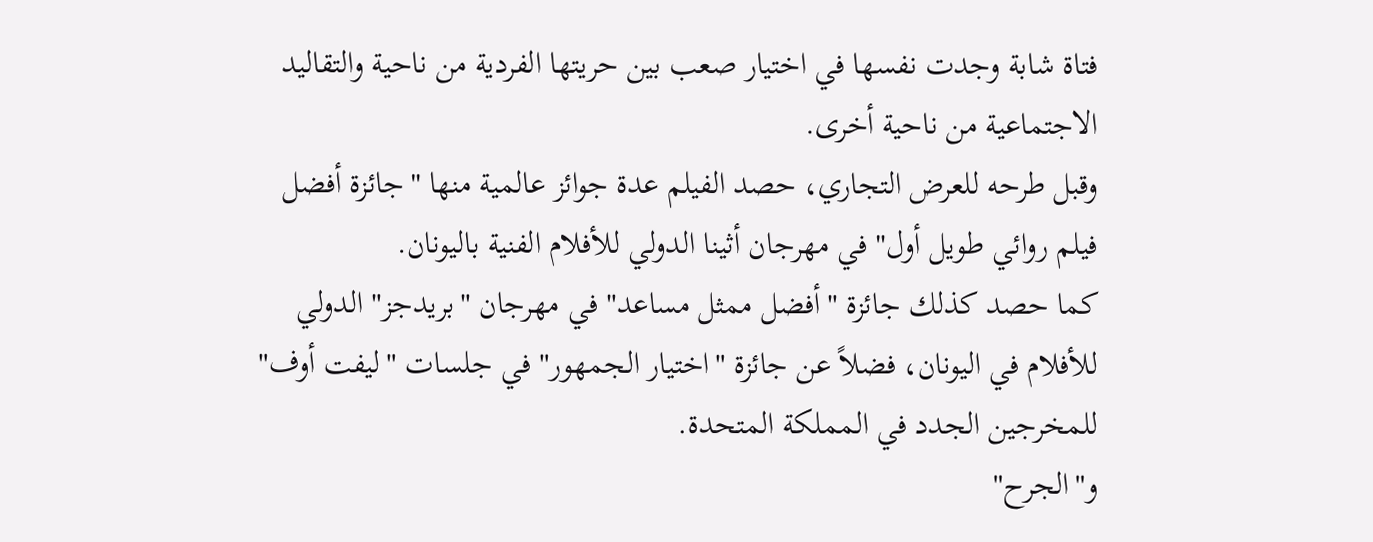فتاة شابة وجدت نفسها في اختيار صعب بين حريتها الفردية من ناحية والتقاليد الاجتماعية من ناحية أخرى.
وقبل طرحه للعرض التجاري، حصد الفيلم عدة جوائز عالمية منها "جائزة أفضل فيلم روائي طويل أول" في مهرجان أثينا الدولي للأفلام الفنية باليونان.
كما حصد كذلك جائزة "أفضل ممثل مساعد" في مهرجان "بريدجز" الدولي للأفلام في اليونان، فضلاً عن جائزة "اختيار الجمهور" في جلسات "ليفت أوف" للمخرجين الجدد في المملكة المتحدة.
و"الجرح"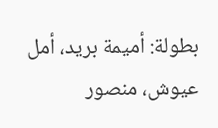بطولة: أميمة بريد، أمل عيوش، منصور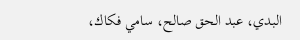البدي، عبد الحق صالح، سامي فكاك،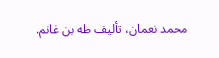محمد نعمان، تأليف طه بن غانم.